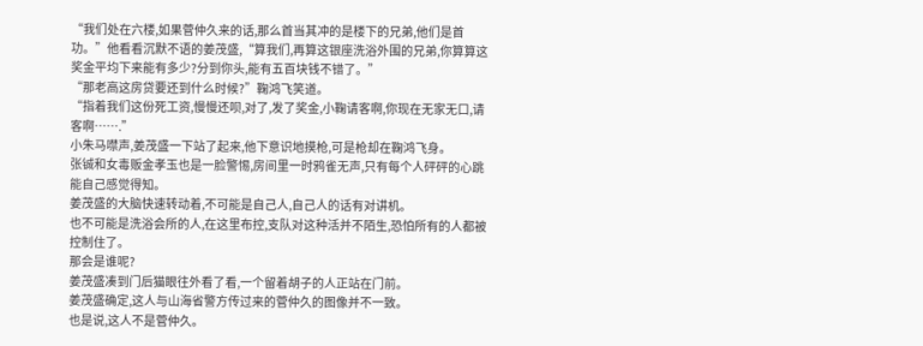“我们处在六楼,如果菅仲久来的话,那么首当其冲的是楼下的兄弟,他们是首功。”他看看沉默不语的姜茂盛,“算我们,再算这银座洗浴外围的兄弟,你算算这奖金平均下来能有多少?分到你头,能有五百块钱不错了。”
“那老高这房贷要还到什么时候?”鞠鸿飞笑道。
“指着我们这份死工资,慢慢还呗,对了,发了奖金,小鞠请客啊,你现在无家无口,请客啊…….”
小朱马噤声,姜茂盛一下站了起来,他下意识地摸枪,可是枪却在鞠鸿飞身。
张铖和女毒贩金孝玉也是一脸警惕,房间里一时鸦雀无声,只有每个人砰砰的心跳能自己感觉得知。
姜茂盛的大脑快速转动着,不可能是自己人,自己人的话有对讲机。
也不可能是洗浴会所的人,在这里布控,支队对这种活并不陌生,恐怕所有的人都被控制住了。
那会是谁呢?
姜茂盛凑到门后猫眼往外看了看,一个留着胡子的人正站在门前。
姜茂盛确定,这人与山海省警方传过来的菅仲久的图像并不一致。
也是说,这人不是菅仲久。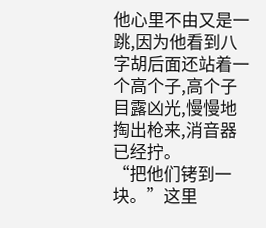他心里不由又是一跳,因为他看到八字胡后面还站着一个高个子,高个子目露凶光,慢慢地掏出枪来,消音器已经拧。
“把他们铐到一块。”这里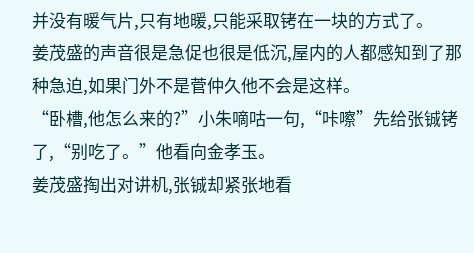并没有暖气片,只有地暖,只能采取铐在一块的方式了。
姜茂盛的声音很是急促也很是低沉,屋内的人都感知到了那种急迫,如果门外不是菅仲久他不会是这样。
“卧槽,他怎么来的?”小朱嘀咕一句,“咔嚓”先给张铖铐了,“别吃了。”他看向金孝玉。
姜茂盛掏出对讲机,张铖却紧张地看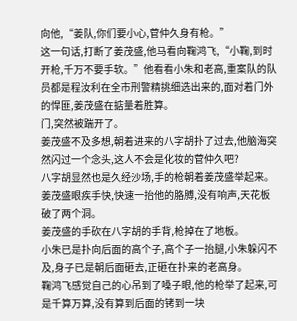向他,“姜队,你们要小心,菅仲久身有枪。”
这一句话,打断了姜茂盛,他马看向鞠鸿飞,“小鞠,到时开枪,千万不要手软。”他看看小朱和老高,重案队的队员都是程汝利在全市刑警精挑细选出来的,面对着门外的悍匪,姜茂盛在掂量着胜算。
门,突然被踹开了。
姜茂盛不及多想,朝着进来的八字胡扑了过去,他脑海突然闪过一个念头,这人不会是化妆的菅仲久吧?
八字胡显然也是久经沙场,手的枪朝着姜茂盛举起来。
姜茂盛眼疾手快,快速一抬他的胳膊,没有响声,天花板破了两个洞。
姜茂盛的手砍在八字胡的手背,枪掉在了地板。
小朱已是扑向后面的高个子,高个子一抬腿,小朱躲闪不及,身子已是朝后面砸去,正砸在扑来的老高身。
鞠鸿飞感觉自己的心吊到了嗓子眼,他的枪举了起来,可是千算万算,没有算到后面的铐到一块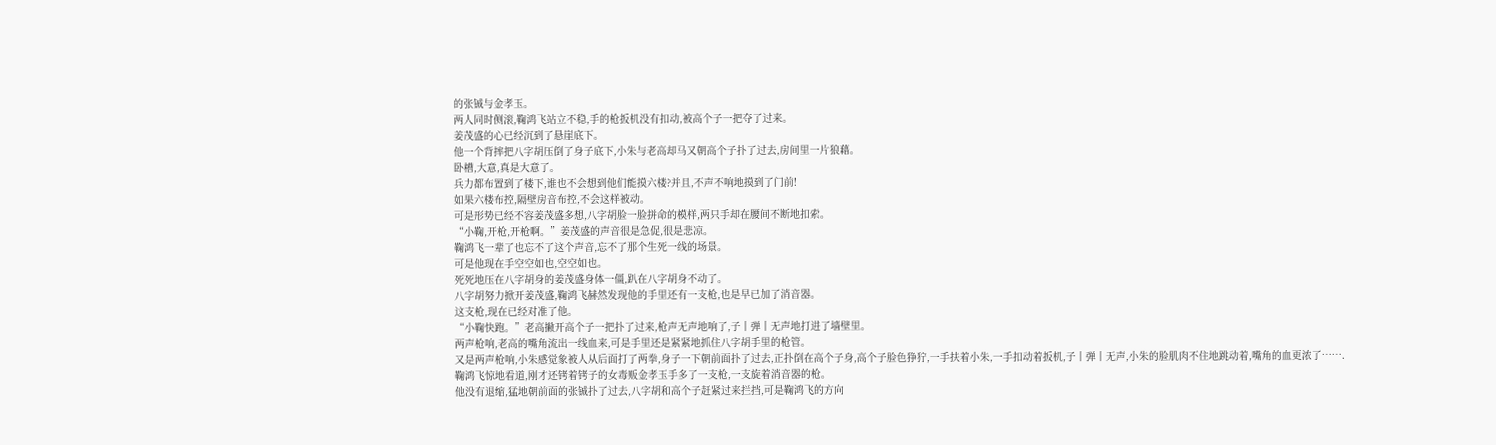的张铖与金孝玉。
两人同时侧滚,鞠鸿飞站立不稳,手的枪扳机没有扣动,被高个子一把夺了过来。
姜茂盛的心已经沉到了悬崖底下。
他一个背摔把八字胡压倒了身子底下,小朱与老高却马又朝高个子扑了过去,房间里一片狼藉。
卧槽,大意,真是大意了。
兵力都布置到了楼下,谁也不会想到他们能摸六楼?并且,不声不响地摸到了门前!
如果六楼布控,隔壁房音布控,不会这样被动。
可是形势已经不容姜茂盛多想,八字胡脸一脸拼命的模样,两只手却在腰间不断地扣索。
“小鞠,开枪,开枪啊。”姜茂盛的声音很是急促,很是悲凉。
鞠鸿飞一辈了也忘不了这个声音,忘不了那个生死一线的场景。
可是他现在手空空如也,空空如也。
死死地压在八字胡身的姜茂盛身体一僵,趴在八字胡身不动了。
八字胡努力掀开姜茂盛,鞠鸿飞赫然发现他的手里还有一支枪,也是早已加了消音器。
这支枪,现在已经对准了他。
“小鞠快跑。”老高撇开高个子一把扑了过来,枪声无声地响了,子丨弹丨无声地打进了墙壁里。
两声枪响,老高的嘴角流出一线血来,可是手里还是紧紧地抓住八字胡手里的枪管。
又是两声枪响,小朱感觉象被人从后面打了两拳,身子一下朝前面扑了过去,正扑倒在高个子身,高个子脸色狰狞,一手扶着小朱,一手扣动着扳机,子丨弹丨无声,小朱的脸肌肉不住地跳动着,嘴角的血更浓了…….
鞠鸿飞惊地看道,刚才还铐着铐子的女毒贩金孝玉手多了一支枪,一支旋着消音器的枪。
他没有退缩,猛地朝前面的张铖扑了过去,八字胡和高个子赶紧过来拦挡,可是鞠鸿飞的方向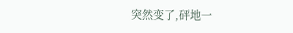突然变了,砰地一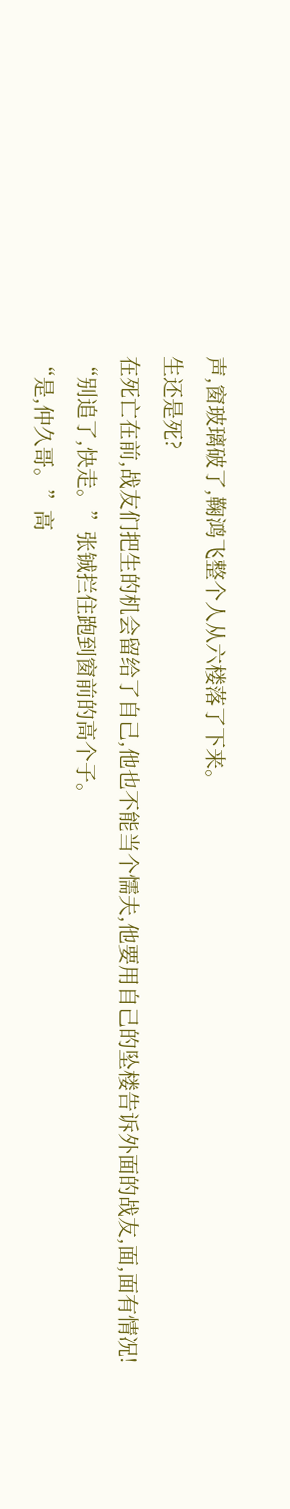声,窗玻璃破了,鞠鸿飞整个人从六楼落了下来。
生还是死?
在死亡在前,战友们把生的机会留给了自己,他也不能当个懦夫,他要用自己的坠楼告诉外面的战友,面,面有情况!
“别追了,快走。”张铖拦住跑到窗前的高个子。
“是,仲久哥。”高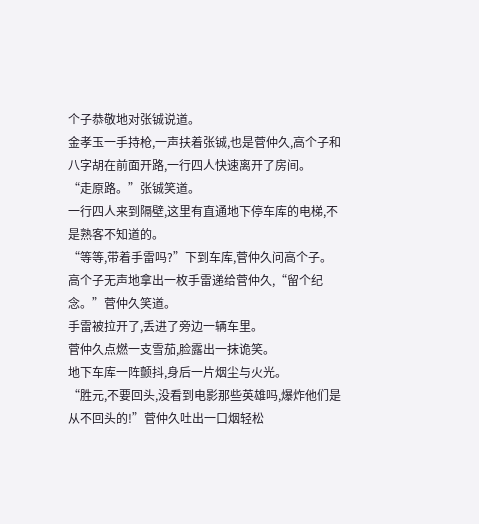个子恭敬地对张铖说道。
金孝玉一手持枪,一声扶着张铖,也是菅仲久,高个子和八字胡在前面开路,一行四人快速离开了房间。
“走原路。”张铖笑道。
一行四人来到隔壁,这里有直通地下停车库的电梯,不是熟客不知道的。
“等等,带着手雷吗?”下到车库,菅仲久问高个子。
高个子无声地拿出一枚手雷递给菅仲久,“留个纪念。”菅仲久笑道。
手雷被拉开了,丢进了旁边一辆车里。
菅仲久点燃一支雪茄,脸露出一抹诡笑。
地下车库一阵颤抖,身后一片烟尘与火光。
“胜元,不要回头,没看到电影那些英雄吗,爆炸他们是从不回头的!”菅仲久吐出一口烟轻松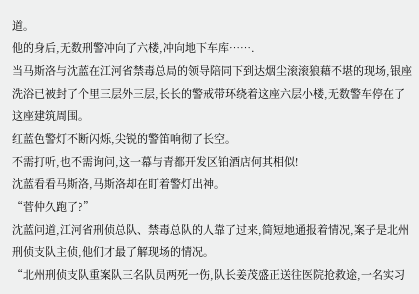道。
他的身后,无数刑警冲向了六楼,冲向地下车库…….
当马斯洛与沈蓝在江河省禁毒总局的领导陪同下到达烟尘滚滚狼藉不堪的现场,银座洗浴已被封了个里三层外三层,长长的警戒带环绕着这座六层小楼,无数警车停在了这座建筑周围。
红蓝色警灯不断闪烁,尖锐的警笛响彻了长空。
不需打听,也不需询问,这一幕与青都开发区铂酒店何其相似!
沈蓝看看马斯洛,马斯洛却在盯着警灯出神。
“菅仲久跑了?”
沈蓝问道,江河省刑侦总队、禁毒总队的人靠了过来,简短地通报着情况,案子是北州刑侦支队主侦,他们才最了解现场的情况。
“北州刑侦支队重案队三名队员两死一伤,队长姜茂盛正送往医院抢救途,一名实习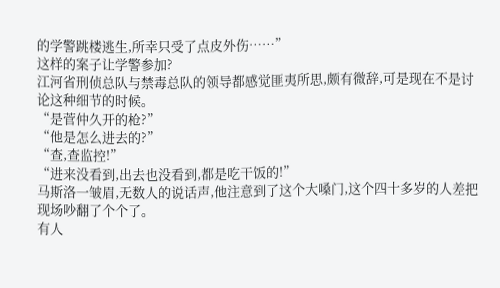的学警跳楼逃生,所幸只受了点皮外伤……”
这样的案子让学警参加?
江河省刑侦总队与禁毒总队的领导都感觉匪夷所思,颇有微辞,可是现在不是讨论这种细节的时候。
“是菅仲久开的枪?”
“他是怎么进去的?”
“查,查监控!”
“进来没看到,出去也没看到,都是吃干饭的!”
马斯洛一皱眉,无数人的说话声,他注意到了这个大嗓门,这个四十多岁的人差把现场吵翻了个个了。
有人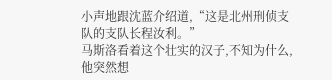小声地跟沈蓝介绍道,“这是北州刑侦支队的支队长程汝利。”
马斯洛看着这个壮实的汉子,不知为什么,他突然想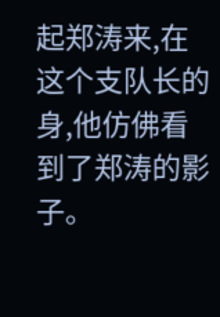起郑涛来,在这个支队长的身,他仿佛看到了郑涛的影子。